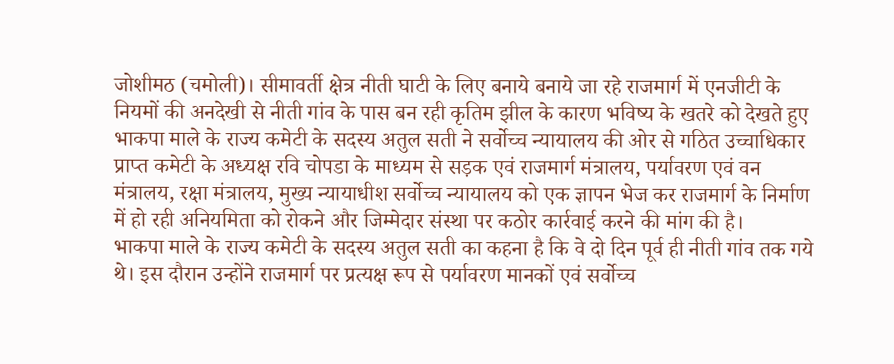जोशीमठ (चमोली)। सीमावर्ती क्षेत्र नीती घाटी के लिए बनाये बनाये जा रहे राजमार्ग में एनजीटी के नियमों की अनदेखी से नीती गांव के पास बन रही कृतिम झील के कारण भविष्य के खतरे को देखते हुए भाकपा माले के राज्य कमेटी के सदस्य अतुल सती ने सर्वोच्च न्यायालय की ओर से गठित उच्चाधिकार प्राप्त कमेटी के अध्यक्ष रवि चोपडा के माध्यम से सड़क एवं राजमार्ग मंत्रालय, पर्यावरण एवं वन मंत्रालय, रक्षा मंत्रालय, मुख्य न्यायाधीश सर्वोच्च न्यायालय को एक ज्ञापन भेज कर राजमार्ग के निर्माण में हो रही अनियमिता को रोकने और जिम्मेदार संस्था पर कठोर कार्रवाई करने की मांग की है।
भाकपा माले के राज्य कमेटी के सदस्य अतुल सती का कहना है कि वे दो दिन पूर्व ही नीती गांव तक गये थे। इस दौरान उन्होंने राजमार्ग पर प्रत्यक्ष रूप से पर्यावरण मानकों एवं सर्वोच्च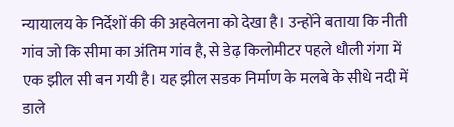न्यायालय के निर्देशों की की अहवेलना को देखा है। उन्होंने बताया कि नीती गांव जो कि सीमा का अंतिम गांव है, से डेढ़ किलोमीटर पहले धौली गंगा में एक झील सी बन गयी है। यह झील सडक निर्माण के मलबे के सीधे नदी में डाले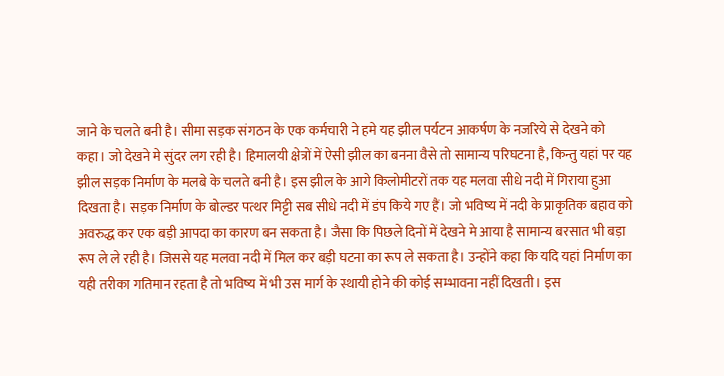जाने के चलते बनी है। सीमा सड़क संगठन के एक कर्मचारी ने हमे यह झील पर्यटन आकर्षण के नजरिये से देखने को कहा। जो देखने मे सुंदर लग रही है। हिमालयी क्षेत्रों में ऐसी झील का बनना वैसे तो सामान्य परिघटना है, किन्तु यहां पर यह झील सड़क निर्माण के मलबे के चलते बनी है। इस झील के आगे किलोमीटरों तक यह मलवा सीधे नदी में गिराया हुआ दिखता है। सड़क निर्माण के बोल्डर पत्थर मिट्टी सब सीधे नदी में डंप किये गए हैं। जो भविष्य में नदी के प्राकृतिक बहाव को अवरुद्ध कर एक बड़ी आपदा का कारण बन सकता है। जैसा कि पिछले दिनों में देखने मे आया है सामान्य बरसात भी बड़ा रूप ले ले रही है। जिससे यह मलवा नदी में मिल कर बड़ी घटना का रूप ले सकता है। उन्होंने कहा कि यदि यहां निर्माण का यही तरीका गतिमान रहता है तो भविष्य में भी उस मार्ग के स्थायी होने की कोई सम्भावना नहीं दिखती। इस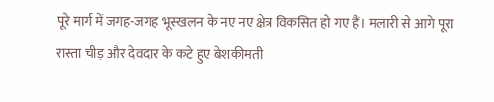पूरे मार्ग में जगह-जगह भूस्खलन के नए नए क्षेत्र विकसित हो गए हैं। मलारी से आगे पूरा रास्ता चीड़ और देवदार के कटे हुए बेशकीमती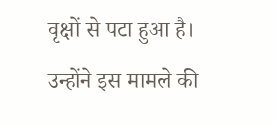वृक्षों से पटा हुआ है। उन्होंने इस मामले की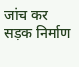जांच कर सड़क निर्माण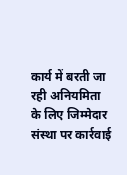कार्य में बरती जा रही अनियमिता के लिए जिम्मेदार संस्था पर कार्रवाई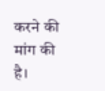करने की मांग की है।